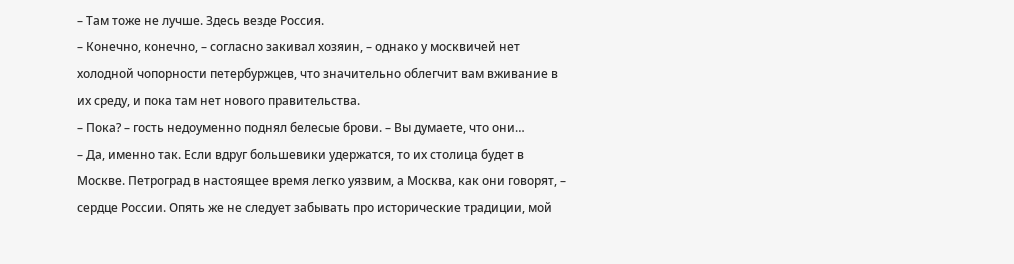– Там тоже не лучше. Здесь везде Россия.
– Конечно, конечно, – согласно закивал хозяин, – однако у москвичей нет холодной чопорности петербуржцев, что значительно облегчит вам вживание в их среду, и пока там нет нового правительства.
– Пока? – гость недоуменно поднял белесые брови. – Вы думаете, что они…
– Да, именно так. Если вдруг большевики удержатся, то их столица будет в Москве. Петроград в настоящее время легко уязвим, а Москва, как они говорят, – сердце России. Опять же не следует забывать про исторические традиции, мой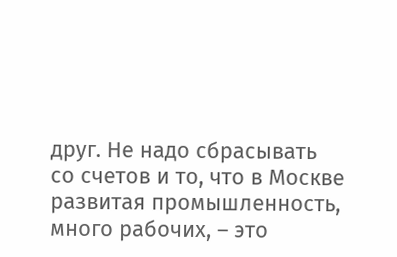друг. Не надо сбрасывать со счетов и то, что в Москве развитая промышленность, много рабочих, – это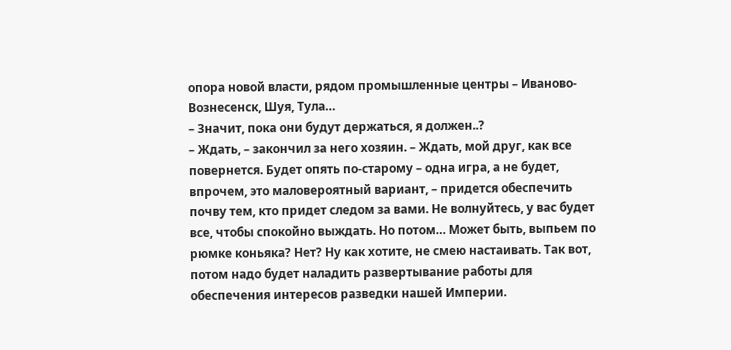опора новой власти, рядом промышленные центры – Иваново-Вознесенск, Шуя, Тула…
– Значит, пока они будут держаться, я должен..?
– Ждать, – закончил за него хозяин. – Ждать, мой друг, как все повернется. Будет опять по-старому – одна игра, а не будет, впрочем, это маловероятный вариант, – придется обеспечить почву тем, кто придет следом за вами. Не волнуйтесь, у вас будет все, чтобы спокойно выждать. Но потом… Может быть, выпьем по рюмке коньяка? Нет? Ну как хотите, не смею настаивать. Так вот, потом надо будет наладить развертывание работы для обеспечения интересов разведки нашей Империи.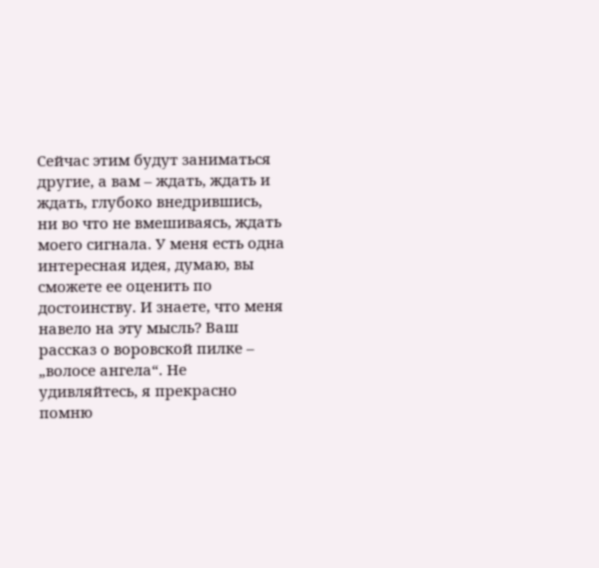Сейчас этим будут заниматься другие, а вам – ждать, ждать и ждать, глубоко внедрившись, ни во что не вмешиваясь, ждать моего сигнала. У меня есть одна интересная идея, думаю, вы сможете ее оценить по достоинству. И знаете, что меня навело на эту мысль? Ваш рассказ о воровской пилке – „волосе ангела“. Не удивляйтесь, я прекрасно помню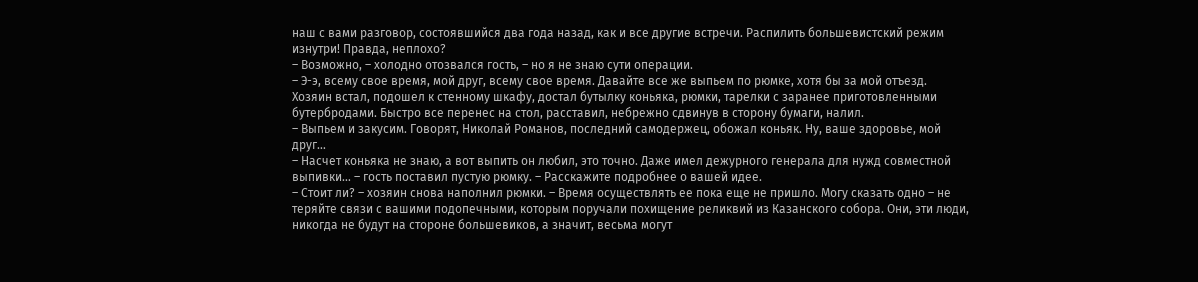наш с вами разговор, состоявшийся два года назад, как и все другие встречи. Распилить большевистский режим изнутри! Правда, неплохо?
– Возможно, – холодно отозвался гость, – но я не знаю сути операции.
– Э-э, всему свое время, мой друг, всему свое время. Давайте все же выпьем по рюмке, хотя бы за мой отъезд.
Хозяин встал, подошел к стенному шкафу, достал бутылку коньяка, рюмки, тарелки с заранее приготовленными бутербродами. Быстро все перенес на стол, расставил, небрежно сдвинув в сторону бумаги, налил.
– Выпьем и закусим. Говорят, Николай Романов, последний самодержец, обожал коньяк. Ну, ваше здоровье, мой друг…
– Насчет коньяка не знаю, а вот выпить он любил, это точно. Даже имел дежурного генерала для нужд совместной выпивки… – гость поставил пустую рюмку. – Расскажите подробнее о вашей идее.
– Стоит ли? – хозяин снова наполнил рюмки. – Время осуществлять ее пока еще не пришло. Могу сказать одно – не теряйте связи с вашими подопечными, которым поручали похищение реликвий из Казанского собора. Они, эти люди, никогда не будут на стороне большевиков, а значит, весьма могут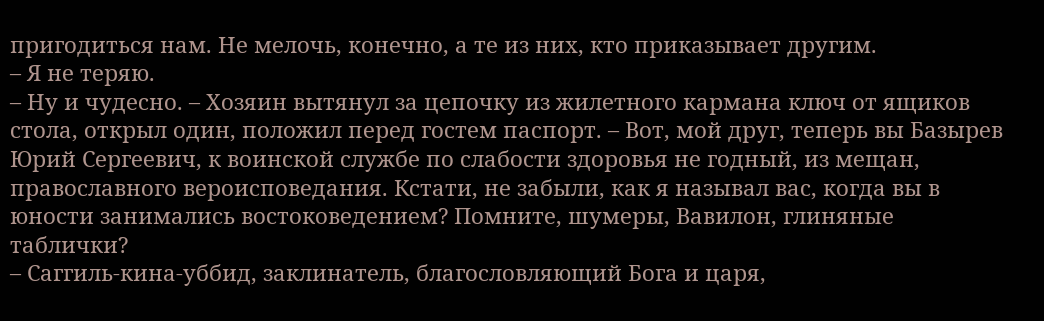пригодиться нам. Не мелочь, конечно, а те из них, кто приказывает другим.
– Я не теряю.
– Ну и чудесно. – Хозяин вытянул за цепочку из жилетного кармана ключ от ящиков стола, открыл один, положил перед гостем паспорт. – Вот, мой друг, теперь вы Базырев Юрий Сергеевич, к воинской службе по слабости здоровья не годный, из мещан, православного вероисповедания. Кстати, не забыли, как я называл вас, когда вы в юности занимались востоковедением? Помните, шумеры, Вавилон, глиняные таблички?
– Саггиль-кина-уббид, заклинатель, благословляющий Бога и царя,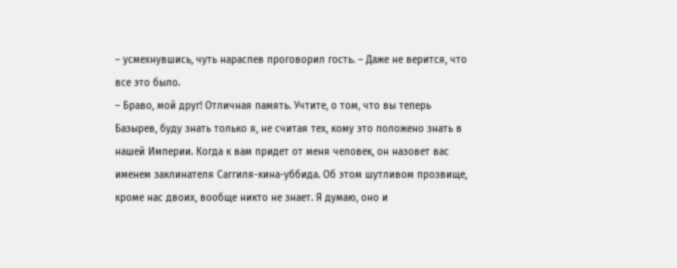– усмехнувшись, чуть нараспев проговорил гость. – Даже не верится, что все это было.
– Браво, мой друг! Отличная память. Учтите, о том, что вы теперь Базырев, буду знать только я, не считая тех, кому это положено знать в нашей Империи. Когда к вам придет от меня человек, он назовет вас именем заклинателя Саггиля-кина-уббида. Об этом шутливом прозвище, кроме нас двоих, вообще никто не знает. Я думаю, оно и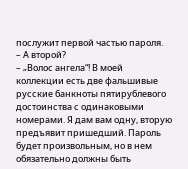послужит первой частью пароля.
– А второй?
– „Волос ангела“! В моей коллекции есть две фальшивые русские банкноты пятирублевого достоинства с одинаковыми номерами. Я дам вам одну, вторую предъявит пришедший. Пароль будет произвольным, но в нем обязательно должны быть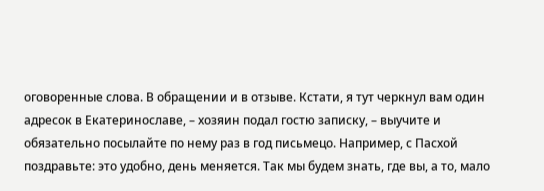оговоренные слова. В обращении и в отзыве. Кстати, я тут черкнул вам один адресок в Екатеринославе, – хозяин подал гостю записку, – выучите и обязательно посылайте по нему раз в год письмецо. Например, с Пасхой поздравьте: это удобно, день меняется. Так мы будем знать, где вы, а то, мало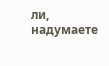ли, надумаете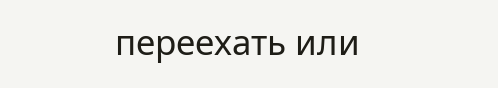переехать или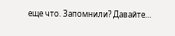еще что. Запомнили? Давайте…